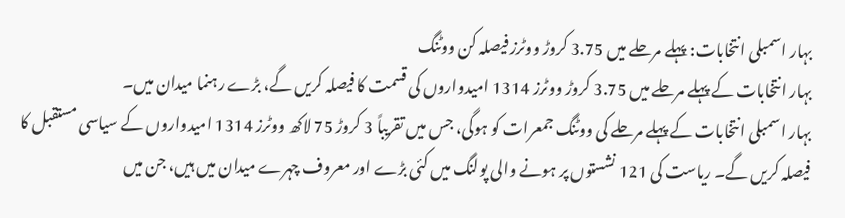بہار اسمبلی انتخابات: پہلے مرحلے میں 3.75 کروڑ ووٹرز فیصلہ کن ووٹنگ
بہار انتخابات کے پہلے مرحلے میں 3.75 کروڑ ووٹرز 1314 امیدواروں کی قسمت کا فیصلہ کریں گے، بڑے رہنما میدان میں۔
بہار اسمبلی انتخابات کے پہلے مرحلے کی ووٹنگ جمعرات کو ہوگی، جس میں تقریباً 3 کروڑ 75 لاکھ ووٹرز 1314 امیدواروں کے سیاسی مستقبل کا فیصلہ کریں گے۔ ریاست کی 121 نشستوں پر ہونے والی پولنگ میں کئی بڑے اور معروف چہرے میدان میں ہیں، جن میں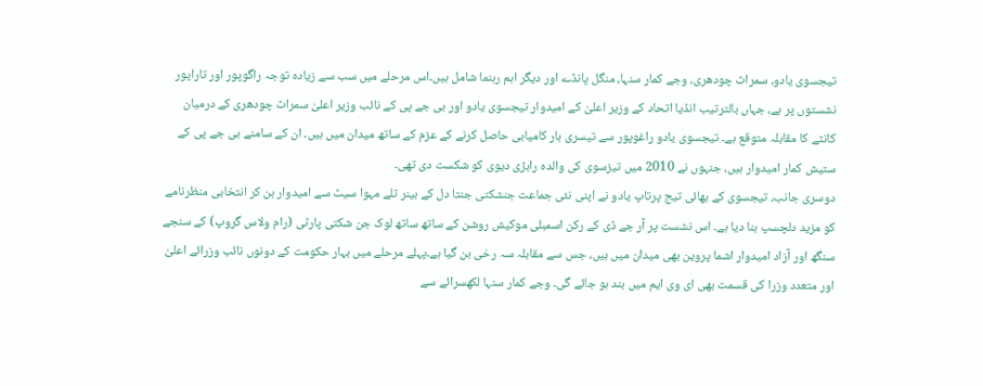تیجسوی یادو، سمراٹ چودھری، وجے کمار سنہا، منگل پانڈے اور دیگر اہم رہنما شامل ہیں۔اس مرحلے میں سب سے زیادہ توجہ راگوپور اور تاراپور نشستوں پر ہے، جہاں بالترتیب انڈیا اتحاد کے وزیر اعلیٰ کے امیدوار تیجسوی یادو اور بی جے پی کے نائب وزیر اعلیٰ سمراٹ چودھری کے درمیان کانٹے کا مقابلہ متوقع ہے۔ تیجسوی یادو راغوپور سے تیسری بار کامیابی حاصل کرنے کے عزم کے ساتھ میدان میں ہیں۔ ان کے سامنے بی جے پی کے ستیش کمار امیدوار ہیں، جنہوں نے 2010 میں تیزسوی کی والدہ رابڑی دیوی کو شکست دی تھی۔
دوسری جانب، تیجسوی کے بھائی تیج پرتاپ یادو نے اپنی نئی جماعت جنشکتی جنتا دل کے بینر تلے مہوا سیٹ سے امیدوار بن کر انتخابی منظرنامے کو مزید دلچسپ بنا دیا ہے۔ اس نشست پر آر جے ڈی کے رکن اسمبلی موکیش روشن کے ساتھ ساتھ لوک جن شکتی پارٹی (رام ولاس گروپ) کے سنجے سنگھ اور آزاد امیدوار اشما پروین بھی میدان میں ہیں، جس سے مقابلہ سہ رخی بن گیا ہے۔پہلے مرحلے میں بہار حکومت کے دونوں نائب وزرائے اعلیٰ اور متعدد وزرا کی قسمت بھی ای وی ایم میں بند ہو جائے گی۔ وجے کمار سنہا لکھسرائے سے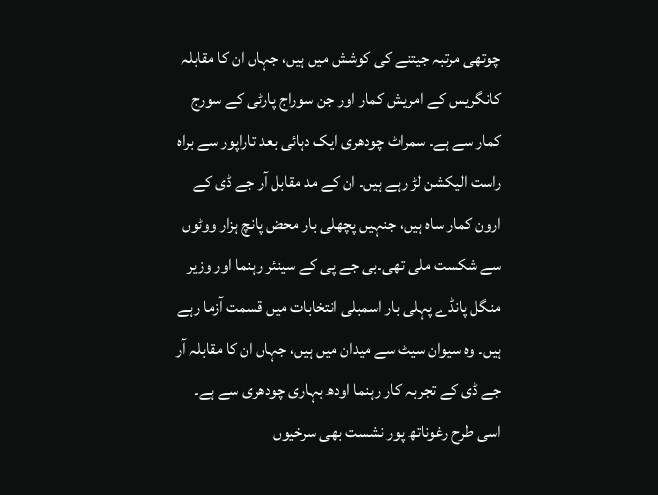چوتھی مرتبہ جیتنے کی کوشش میں ہیں، جہاں ان کا مقابلہ کانگریس کے امریش کمار اور جن سوراج پارٹی کے سورج کمار سے ہے۔ سمراٹ چودھری ایک دہائی بعد تاراپور سے براہ راست الیکشن لڑ رہے ہیں۔ ان کے مد مقابل آر جے ڈی کے ارون کمار ساہ ہیں، جنہیں پچھلی بار محض پانچ ہزار ووٹوں سے شکست ملی تھی۔بی جے پی کے سینئر رہنما اور وزیر منگل پانڈے پہلی بار اسمبلی انتخابات میں قسمت آزما رہے ہیں۔ وہ سیوان سیٹ سے میدان میں ہیں، جہاں ان کا مقابلہ آر جے ڈی کے تجربہ کار رہنما اودھ بہاری چودھری سے ہے۔ اسی طرح رغوناتھ پور نشست بھی سرخیوں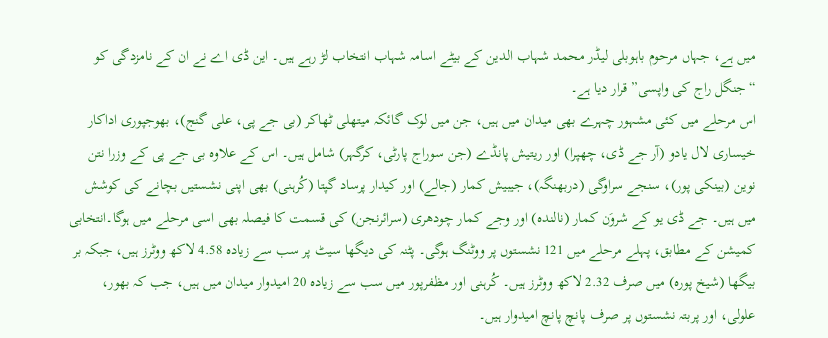میں ہے، جہاں مرحوم باہوبلی لیڈر محمد شہاب الدین کے بیٹے اسامہ شہاب انتخاب لڑ رہے ہیں۔ این ڈی اے نے ان کے نامزدگی کو “جنگل راج کی واپسی” قرار دیا ہے۔
اس مرحلے میں کئی مشہور چہرے بھی میدان میں ہیں، جن میں لوک گائکہ میتھلی ٹھاکر (بی جے پی، علی گنج)، بھوجپوری اداکار خیساری لال یادو (آر جے ڈی، چھپرا) اور ریتیش پانڈے (جن سوراج پارٹی، کرگہر) شامل ہیں۔ اس کے علاوہ بی جے پی کے وزرا نتن نوین (بینکی پور)، سنجے سراوگی (دربھنگہ)، جیبیش کمار (جالے) اور کیدار پرساد گپتا (کُرہنی) بھی اپنی نشستیں بچانے کی کوشش میں ہیں۔ جے ڈی یو کے شروَن کمار (نالندہ) اور وجے کمار چودھری (سرائرنجن) کی قسمت کا فیصلہ بھی اسی مرحلے میں ہوگا۔انتخابی کمیشن کے مطابق، پہلے مرحلے میں 121 نشستوں پر ووٹنگ ہوگی۔ پٹنہ کی دیگھا سیٹ پر سب سے زیادہ 4.58 لاکھ ووٹرز ہیں، جبکہ بر بیگھا (شیخ پورہ) میں صرف 2.32 لاکھ ووٹرز ہیں۔ کُرہنی اور مظفرپور میں سب سے زیادہ 20 امیدوار میدان میں ہیں، جب کہ بھور، علولی، اور پربتہ نشستوں پر صرف پانچ پانچ امیدوار ہیں۔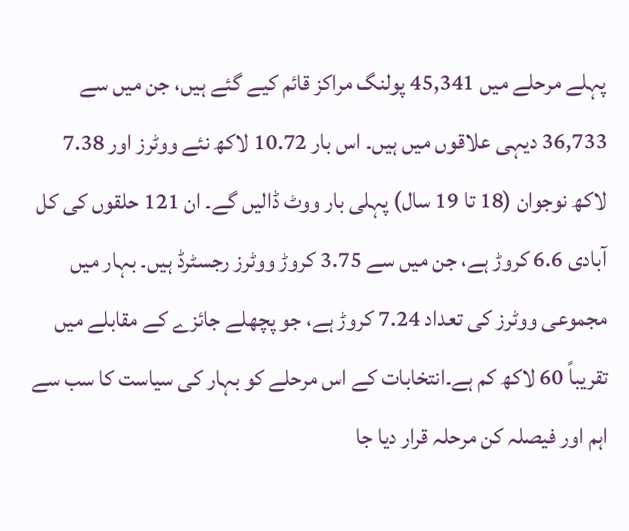پہلے مرحلے میں 45,341 پولنگ مراکز قائم کیے گئے ہیں، جن میں سے 36,733 دیہی علاقوں میں ہیں۔ اس بار 10.72 لاکھ نئے ووٹرز اور 7.38 لاکھ نوجوان (18 تا 19 سال) پہلی بار ووٹ ڈالیں گے۔ ان 121 حلقوں کی کل آبادی 6.6 کروڑ ہے، جن میں سے 3.75 کروڑ ووٹرز رجسٹرڈ ہیں۔ بہار میں مجموعی ووٹرز کی تعداد 7.24 کروڑ ہے، جو پچھلے جائزے کے مقابلے میں تقریباً 60 لاکھ کم ہے۔انتخابات کے اس مرحلے کو بہار کی سیاست کا سب سے اہم اور فیصلہ کن مرحلہ قرار دیا جا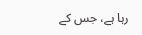رہا ہے، جس کے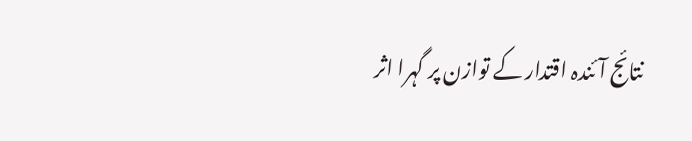نتائج آئندہ اقتدار کے توازن پر گہرا اثر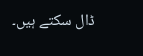ڈال سکتے ہیں۔